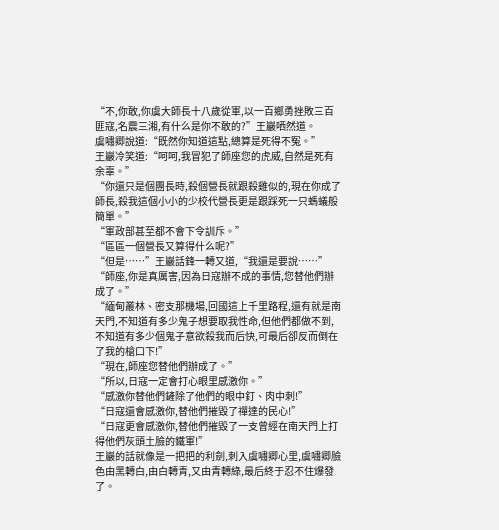“不,你敢,你虞大師長十八歲從軍,以一百鄉勇挫敗三百匪寇,名震三湘,有什么是你不敢的?”王巖哂然道。
虞嘯卿說道:“既然你知道這點,總算是死得不冤。”
王巖冷笑道:“呵呵,我冒犯了師座您的虎威,自然是死有余辜。”
“你還只是個團長時,殺個營長就跟殺雞似的,現在你成了師長,殺我這個小小的少校代營長更是跟踩死一只螞蟻般簡單。”
“軍政部甚至都不會下令訓斥。”
“區區一個營長又算得什么呢?”
“但是……”王巖話鋒一轉又道,“我還是要說……”
“師座,你是真厲害,因為日寇辦不成的事情,您替他們辦成了。”
“緬甸叢林、密支那機場,回國這上千里路程,還有就是南天門,不知道有多少鬼子想要取我性命,但他們都做不到,不知道有多少個鬼子意欲殺我而后快,可最后卻反而倒在了我的槍口下!”
“現在,師座您替他們辦成了。”
“所以,日寇一定會打心眼里感激你。”
“感激你替他們鏟除了他們的眼中釘、肉中刺!”
“日寇還會感激你,替他們摧毀了禪達的民心!”
“日寇更會感激你,替他們摧毀了一支曾經在南天門上打得他們灰頭土臉的鐵軍!”
王巖的話就像是一把把的利劍,刺入虞嘯卿心里,虞嘯卿臉色由黑轉白,由白轉青,又由青轉綠,最后終于忍不住爆發了。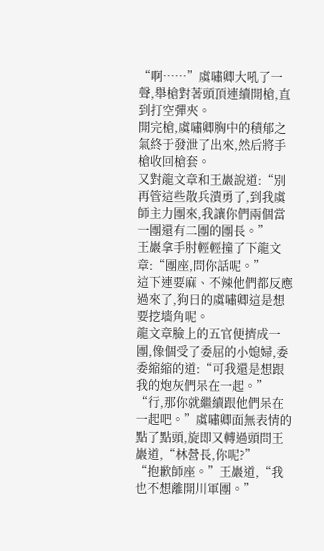“啊……”虞嘯卿大吼了一聲,舉槍對著頭頂連續開槍,直到打空彈夾。
開完槍,虞嘯卿胸中的積郁之氣終于發泄了出來,然后將手槍收回槍套。
又對龍文章和王巖說道:“別再管這些散兵潰勇了,到我虞師主力團來,我讓你們兩個當一團還有二團的團長。”
王巖拿手肘輕輕撞了下龍文章:“團座,問你話呢。”
這下連要麻、不辣他們都反應過來了,狗日的虞嘯卿這是想要挖墻角呢。
龍文章臉上的五官便擠成一團,像個受了委屈的小媳婦,委委縮縮的道:“可我還是想跟我的炮灰們呆在一起。”
“行,那你就繼續跟他們呆在一起吧。”虞嘯卿面無表情的點了點頭,旋即又轉過頭問王巖道,“林營長,你呢?”
“抱歉師座。”王巖道,“我也不想離開川軍團。”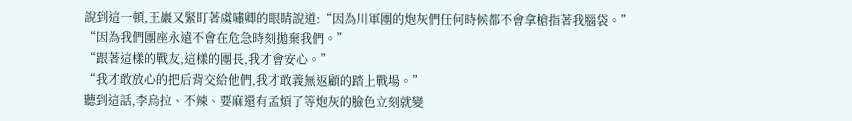說到這一頓,王巖又緊盯著虞嘯卿的眼睛說道:“因為川軍團的炮灰們任何時候都不會拿槍指著我腦袋。”
“因為我們團座永遠不會在危急時刻拋棄我們。”
“跟著這樣的戰友,這樣的團長,我才會安心。”
“我才敢放心的把后背交給他們,我才敢義無返顧的踏上戰場。”
聽到這話,李烏拉、不辣、要麻還有孟煩了等炮灰的臉色立刻就變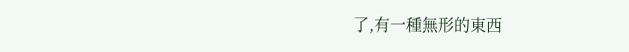了,有一種無形的東西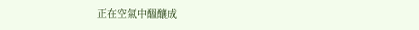正在空氣中醞釀成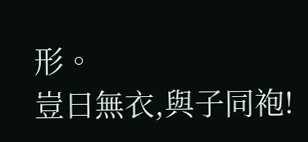形。
豈曰無衣,與子同袍!